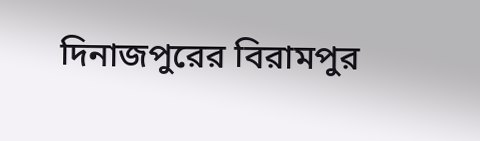দিনাজপুরের বিরামপুর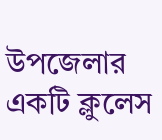উপজেলার একটি ক্লুলেস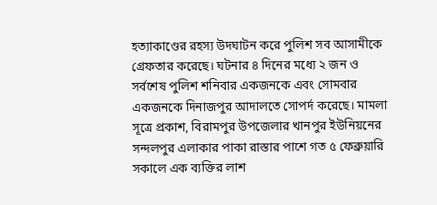হত্যাকাণ্ডের রহস্য উদঘাটন করে পুলিশ সব আসামীকে গ্রেফতার করেছে। ঘটনার ৪ দিনের মধ্যে ২ জন ও সর্বশেষ পুলিশ শনিবার একজনকে এবং সোমবার একজনকে দিনাজপুর আদালতে সোপর্দ করেছে। মামলা সূত্রে প্রকাশ, বিরামপুর উপজেলার খানপুর ইউনিয়নের সন্দলপুর এলাকার পাকা রাস্তার পাশে গত ৫ ফেব্রুয়ারি সকালে এক ব্যক্তির লাশ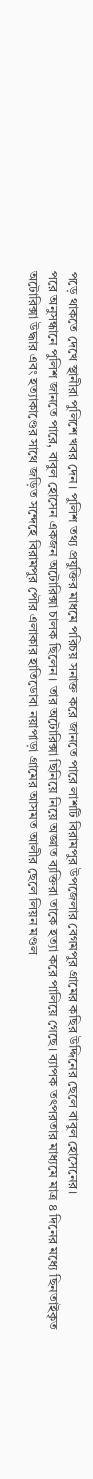পড়ে থাকতে দেখে স্থানীরা পুলিশে খবর দেন। পুলিশ তথ্য প্রযুক্তির মাধমে পরিচয় সনাক্ত করে জানতে পারে লাশটি বিরামপুর উপজেলার বেগমপুর গ্রামের কছির উদ্দিনের ছেলে বাবুল হোসেনের।
পরে অনুসন্ধানে পুলিশ জানতে পারে, বাবুল হোসেন একজন অটোরিক্সা চালক ছিলেন। তার অটোরিক্সা ছিনিয়ে নিয়ে অজ্ঞাত ব্যক্তিরা তাকে হত্যা করে পালিয়ে গেছে। ব্যাপক তৎপরতার মাধ্যমে মাত্র ৪ দিনের মধ্যে ছিনতাইকৃত অটোরিক্সা উদ্ধার এবং হত্যাকাণ্ডের সাথে জড়িত সন্দেহে বিরামপুর পৌর এলাকার হাতিডোবা নয়াপাড়া গ্রামের আসমত আলীর ছেলে লিয়ন মণ্ডল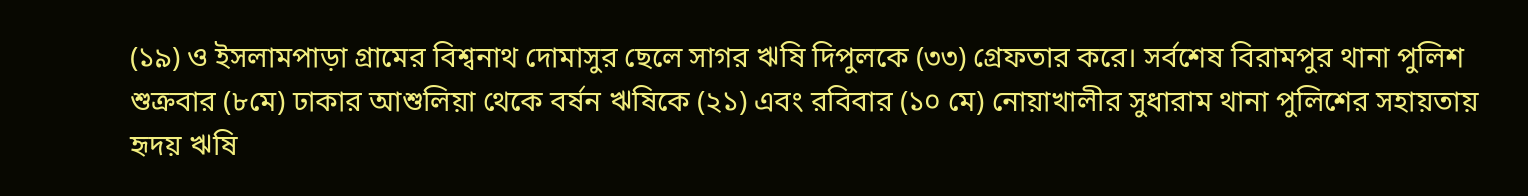(১৯) ও ইসলামপাড়া গ্রামের বিশ্বনাথ দোমাসুর ছেলে সাগর ঋষি দিপুলকে (৩৩) গ্রেফতার করে। সর্বশেষ বিরামপুর থানা পুলিশ শুক্রবার (৮মে) ঢাকার আশুলিয়া থেকে বর্ষন ঋষিকে (২১) এবং রবিবার (১০ মে) নোয়াখালীর সুধারাম থানা পুলিশের সহায়তায় হৃদয় ঋষি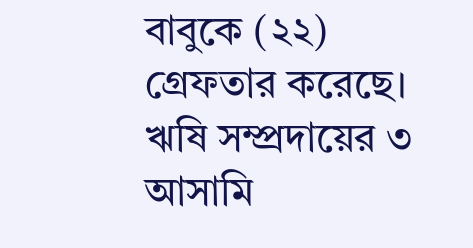বাবুকে (২২) গ্রেফতার করেছে। ঋষি সম্প্রদায়ের ৩ আসামি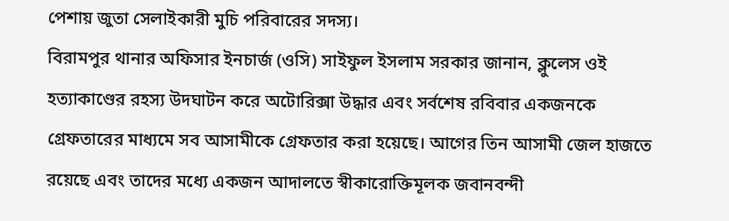পেশায় জুতা সেলাইকারী মুচি পরিবারের সদস্য।
বিরামপুর থানার অফিসার ইনচার্জ (ওসি) সাইফুল ইসলাম সরকার জানান, ক্লুলেস ওই হত্যাকাণ্ডের রহস্য উদঘাটন করে অটোরিক্সা উদ্ধার এবং সর্বশেষ রবিবার একজনকে গ্রেফতারের মাধ্যমে সব আসামীকে গ্রেফতার করা হয়েছে। আগের তিন আসামী জেল হাজতে রয়েছে এবং তাদের মধ্যে একজন আদালতে স্বীকারোক্তিমূলক জবানবন্দী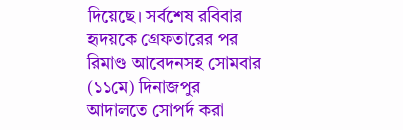দিয়েছে। সর্বশেষ রবিবার হৃদয়কে গ্রেফতারের পর রিমাণ্ড আবেদনসহ সোমবার (১১মে) দিনাজপুর আদালতে সোপর্দ করা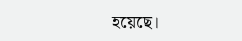হয়েছে।